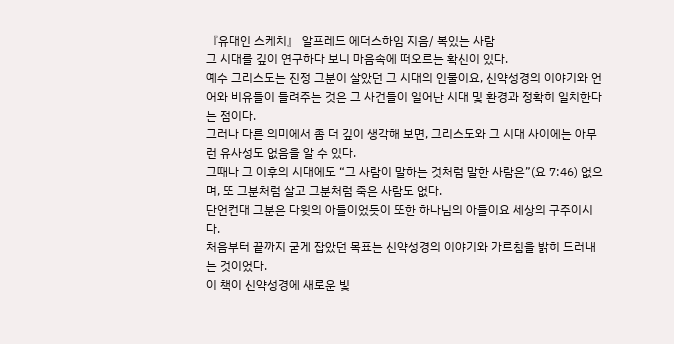『유대인 스케치』 알프레드 에더스하임 지음/ 복있는 사람
그 시대를 깊이 연구하다 보니 마음속에 떠오르는 확신이 있다.
예수 그리스도는 진정 그분이 살았던 그 시대의 인물이요, 신약성경의 이야기와 언어와 비유들이 들려주는 것은 그 사건들이 일어난 시대 및 환경과 정확히 일치한다는 점이다.
그러나 다른 의미에서 좀 더 깊이 생각해 보면, 그리스도와 그 시대 사이에는 아무런 유사성도 없음을 알 수 있다.
그때나 그 이후의 시대에도 “그 사람이 말하는 것처럼 말한 사람은”(요 7:46) 없으며, 또 그분처럼 살고 그분처럼 죽은 사람도 없다.
단언컨대 그분은 다윗의 아들이었듯이 또한 하나님의 아들이요 세상의 구주이시다.
처음부터 끝까지 굳게 잡았던 목표는 신약성경의 이야기와 가르침을 밝히 드러내는 것이었다.
이 책이 신약성경에 새로운 빛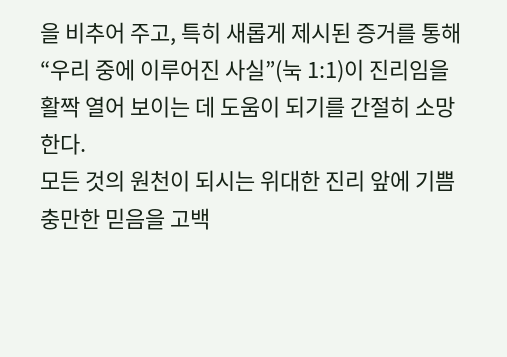을 비추어 주고, 특히 새롭게 제시된 증거를 통해 “우리 중에 이루어진 사실”(눅 1:1)이 진리임을 활짝 열어 보이는 데 도움이 되기를 간절히 소망한다.
모든 것의 원천이 되시는 위대한 진리 앞에 기쁨 충만한 믿음을 고백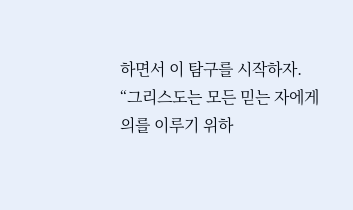하면서 이 탐구를 시작하자.
“그리스도는 모든 믿는 자에게 의를 이루기 위하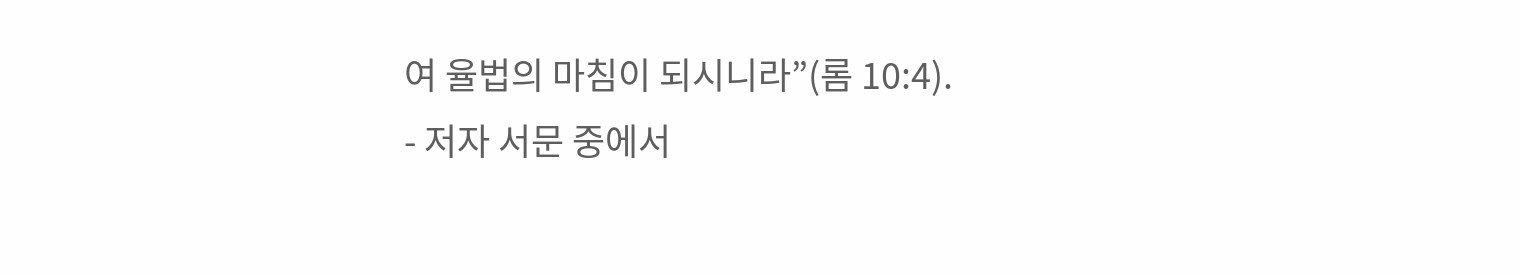여 율법의 마침이 되시니라”(롬 10:4).
- 저자 서문 중에서